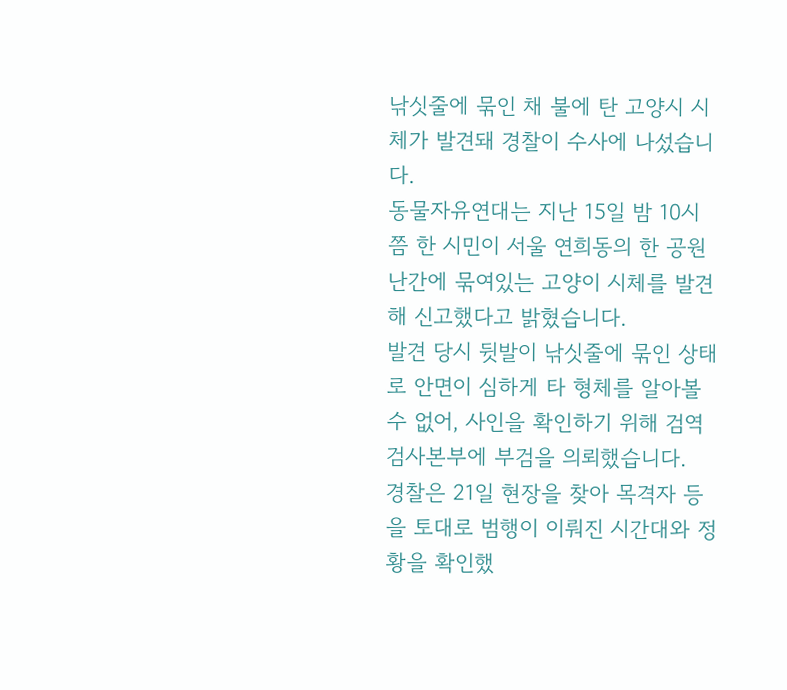낚싯줄에 묶인 채 불에 탄 고양시 시체가 발견돼 경찰이 수사에 나섰습니다.
동물자유연대는 지난 15일 밤 10시쯤 한 시민이 서울 연희동의 한 공원 난간에 묶여있는 고양이 시체를 발견해 신고했다고 밝혔습니다.
발견 당시 뒷발이 낚싯줄에 묶인 상태로 안면이 심하게 타 형체를 알아볼 수 없어, 사인을 확인하기 위해 검역검사본부에 부검을 의뢰했습니다.
경찰은 21일 현장을 찾아 목격자 등을 토대로 범행이 이뤄진 시간대와 정황을 확인했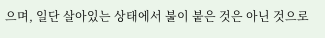으며, 일단 살아있는 상태에서 불이 붙은 것은 아닌 것으로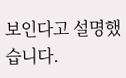보인다고 설명했습니다.